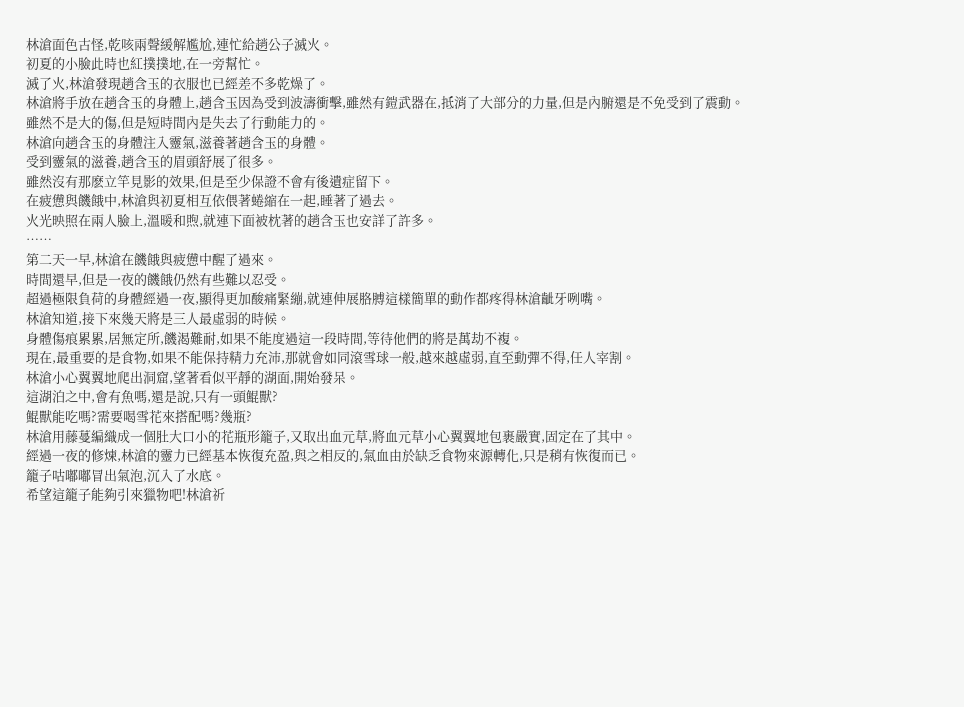林滄面色古怪,乾咳兩聲緩解尷尬,連忙給趙公子滅火。
初夏的小臉此時也紅撲撲地,在一旁幫忙。
滅了火,林滄發現趙含玉的衣服也已經差不多乾燥了。
林滄將手放在趙含玉的身體上,趙含玉因為受到波濤衝擊,雖然有鎧武器在,抵消了大部分的力量,但是內腑還是不免受到了震動。
雖然不是大的傷,但是短時間內是失去了行動能力的。
林滄向趙含玉的身體注入靈氣,滋養著趙含玉的身體。
受到靈氣的滋養,趙含玉的眉頭舒展了很多。
雖然沒有那麽立竿見影的效果,但是至少保證不會有後遺症留下。
在疲憊與饑餓中,林滄與初夏相互依偎著蜷縮在一起,睡著了過去。
火光映照在兩人臉上,溫暖和煦,就連下面被枕著的趙含玉也安詳了許多。
……
第二天一早,林滄在饑餓與疲憊中醒了過來。
時間還早,但是一夜的饑餓仍然有些難以忍受。
超過極限負荷的身體經過一夜,顯得更加酸痛緊繃,就連伸展胳膊這樣簡單的動作都疼得林滄齜牙咧嘴。
林滄知道,接下來幾天將是三人最虛弱的時候。
身體傷痕累累,居無定所,饑渴難耐,如果不能度過這一段時間,等待他們的將是萬劫不複。
現在,最重要的是食物,如果不能保持精力充沛,那就會如同滾雪球一般,越來越虛弱,直至動彈不得,任人宰割。
林滄小心翼翼地爬出洞窟,望著看似平靜的湖面,開始發呆。
這湖泊之中,會有魚嗎,還是說,只有一頭鯤獸?
鯤獸能吃嗎?需要喝雪花來搭配嗎?幾瓶?
林滄用藤蔓編織成一個肚大口小的花瓶形籠子,又取出血元草,將血元草小心翼翼地包裹嚴實,固定在了其中。
經過一夜的修煉,林滄的靈力已經基本恢復充盈,與之相反的,氣血由於缺乏食物來源轉化,只是稍有恢復而已。
籠子咕嘟嘟冒出氣泡,沉入了水底。
希望這籠子能夠引來獵物吧!林滄祈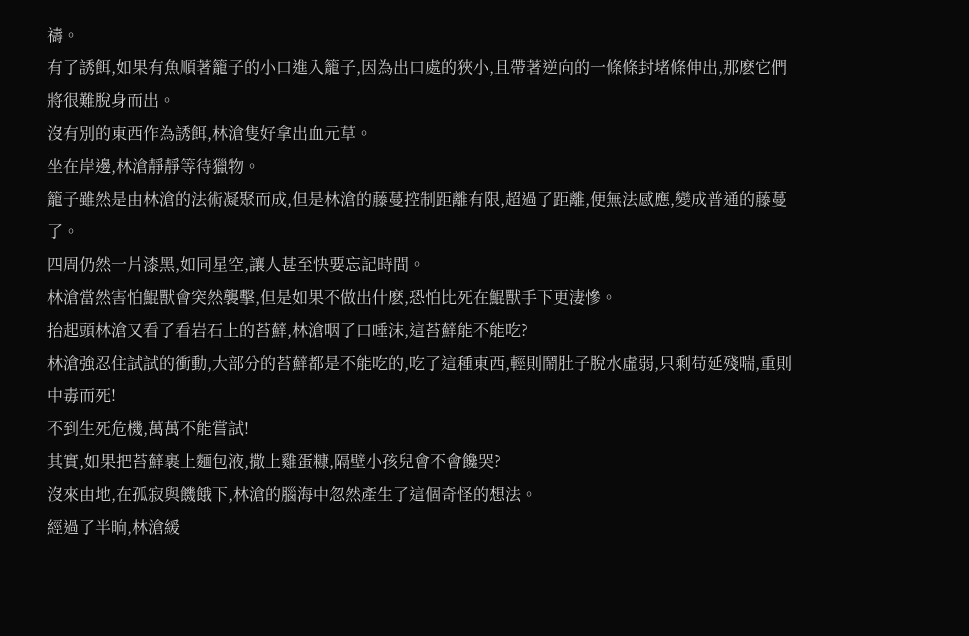禱。
有了誘餌,如果有魚順著籠子的小口進入籠子,因為出口處的狹小,且帶著逆向的一條條封堵條伸出,那麽它們將很難脫身而出。
沒有別的東西作為誘餌,林滄隻好拿出血元草。
坐在岸邊,林滄靜靜等待獵物。
籠子雖然是由林滄的法術凝聚而成,但是林滄的藤蔓控制距離有限,超過了距離,便無法感應,變成普通的藤蔓了。
四周仍然一片漆黑,如同星空,讓人甚至快要忘記時間。
林滄當然害怕鯤獸會突然襲擊,但是如果不做出什麽,恐怕比死在鯤獸手下更淒慘。
抬起頭林滄又看了看岩石上的苔蘚,林滄咽了口唾沫,這苔蘚能不能吃?
林滄強忍住試試的衝動,大部分的苔蘚都是不能吃的,吃了這種東西,輕則鬧肚子脫水虛弱,只剩苟延殘喘,重則中毒而死!
不到生死危機,萬萬不能嘗試!
其實,如果把苔蘚裹上麵包液,撒上雞蛋糠,隔壁小孩兒會不會饞哭?
沒來由地,在孤寂與饑餓下,林滄的腦海中忽然產生了這個奇怪的想法。
經過了半晌,林滄緩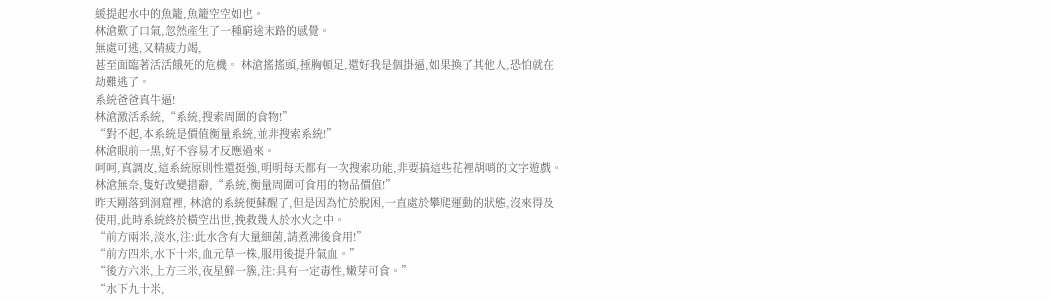緩提起水中的魚籠,魚籠空空如也。
林滄歎了口氣,忽然產生了一種窮途末路的感覺。
無處可逃,又精疲力竭,
甚至面臨著活活餓死的危機。 林滄搖搖頭,捶胸頓足,還好我是個掛逼,如果換了其他人,恐怕就在劫難逃了。
系統爸爸真牛逼!
林滄激活系統,“系統,搜索周圍的食物!”
“對不起,本系統是價值衡量系統,並非搜索系統!”
林滄眼前一黑,好不容易才反應過來。
呵呵,真調皮,這系統原則性還挺強,明明每天都有一次搜索功能,非要搞這些花裡胡哨的文字遊戲。
林滄無奈,隻好改變措辭,“系統,衡量周圍可食用的物品價值!”
昨天剛落到洞窟裡, 林滄的系統便蘇醒了,但是因為忙於脫困,一直處於攀爬運動的狀態,沒來得及使用,此時系統終於橫空出世,挽救幾人於水火之中。
“前方兩米,淡水,注:此水含有大量細菌,請煮沸後食用!”
“前方四米,水下十米,血元草一株,服用後提升氣血。”
“後方六米,上方三米,夜星蘚一簇,注:具有一定毒性,嫩芽可食。”
“水下九十米,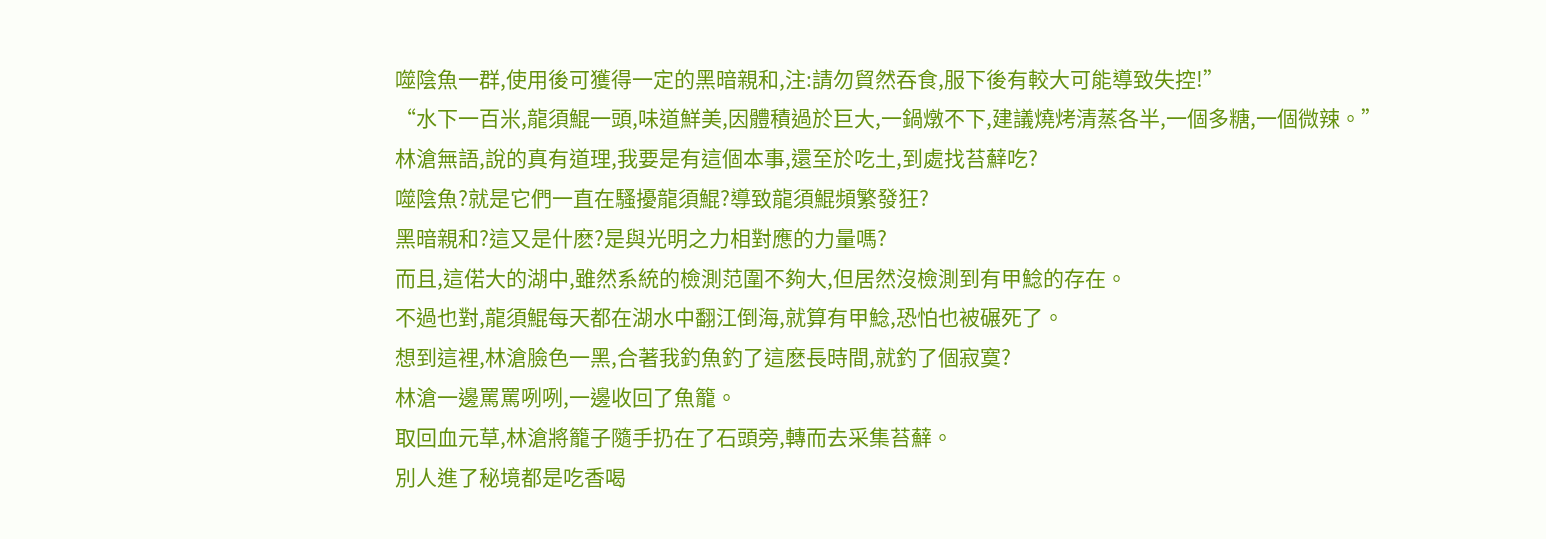噬陰魚一群,使用後可獲得一定的黑暗親和,注:請勿貿然吞食,服下後有較大可能導致失控!”
“水下一百米,龍須鯤一頭,味道鮮美,因體積過於巨大,一鍋燉不下,建議燒烤清蒸各半,一個多糖,一個微辣。”
林滄無語,說的真有道理,我要是有這個本事,還至於吃土,到處找苔蘚吃?
噬陰魚?就是它們一直在騷擾龍須鯤?導致龍須鯤頻繁發狂?
黑暗親和?這又是什麽?是與光明之力相對應的力量嗎?
而且,這偌大的湖中,雖然系統的檢測范圍不夠大,但居然沒檢測到有甲鯰的存在。
不過也對,龍須鯤每天都在湖水中翻江倒海,就算有甲鯰,恐怕也被碾死了。
想到這裡,林滄臉色一黑,合著我釣魚釣了這麽長時間,就釣了個寂寞?
林滄一邊罵罵咧咧,一邊收回了魚籠。
取回血元草,林滄將籠子隨手扔在了石頭旁,轉而去采集苔蘚。
別人進了秘境都是吃香喝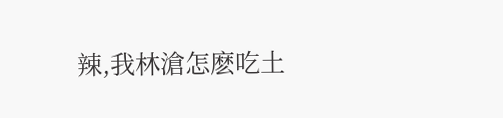辣,我林滄怎麽吃土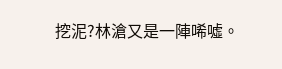挖泥?林滄又是一陣唏噓。